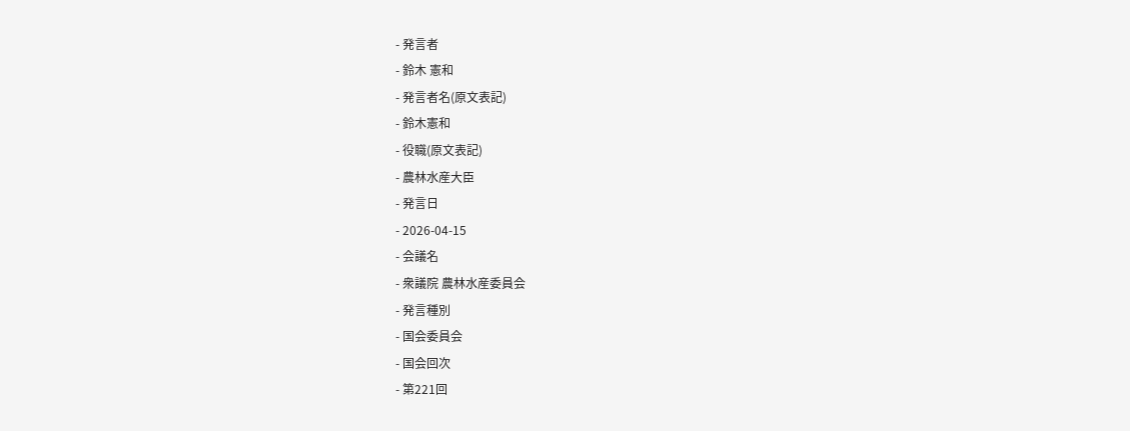- 発言者
- 鈴木 憲和
- 発言者名(原文表記)
- 鈴木憲和
- 役職(原文表記)
- 農林水産大臣
- 発言日
- 2026-04-15
- 会議名
- 衆議院 農林水産委員会
- 発言種別
- 国会委員会
- 国会回次
- 第221回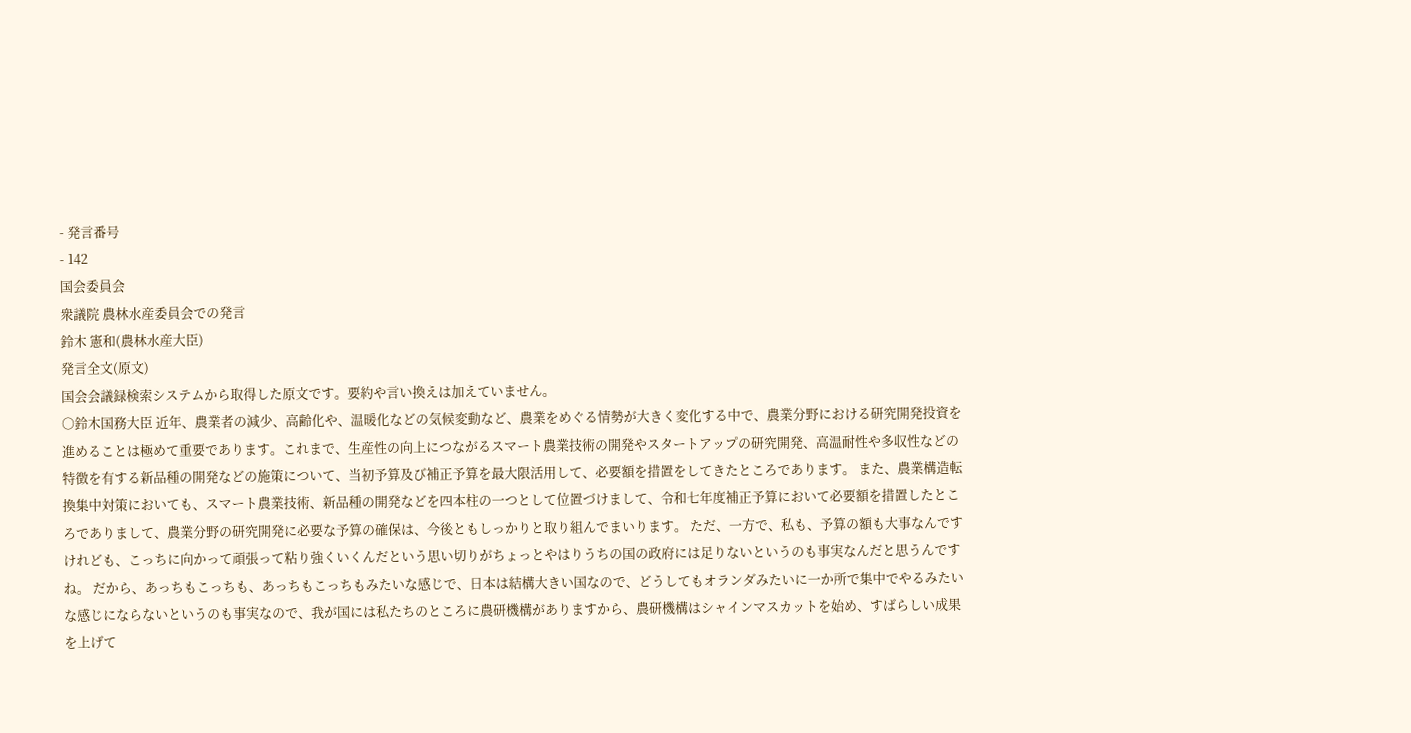- 発言番号
- 142
国会委員会
衆議院 農林水産委員会での発言
鈴木 憲和(農林水産大臣)
発言全文(原文)
国会会議録検索システムから取得した原文です。要約や言い換えは加えていません。
○鈴木国務大臣 近年、農業者の減少、高齢化や、温暖化などの気候変動など、農業をめぐる情勢が大きく変化する中で、農業分野における研究開発投資を進めることは極めて重要であります。これまで、生産性の向上につながるスマート農業技術の開発やスタートアップの研究開発、高温耐性や多収性などの特徴を有する新品種の開発などの施策について、当初予算及び補正予算を最大限活用して、必要額を措置をしてきたところであります。 また、農業構造転換集中対策においても、スマート農業技術、新品種の開発などを四本柱の一つとして位置づけまして、令和七年度補正予算において必要額を措置したところでありまして、農業分野の研究開発に必要な予算の確保は、今後ともしっかりと取り組んでまいります。 ただ、一方で、私も、予算の額も大事なんですけれども、こっちに向かって頑張って粘り強くいくんだという思い切りがちょっとやはりうちの国の政府には足りないというのも事実なんだと思うんですね。 だから、あっちもこっちも、あっちもこっちもみたいな感じで、日本は結構大きい国なので、どうしてもオランダみたいに一か所で集中でやるみたいな感じにならないというのも事実なので、我が国には私たちのところに農研機構がありますから、農研機構はシャインマスカットを始め、すばらしい成果を上げて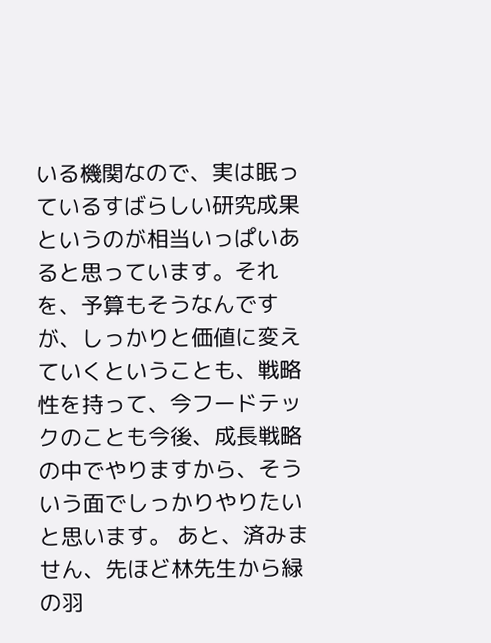いる機関なので、実は眠っているすばらしい研究成果というのが相当いっぱいあると思っています。それを、予算もそうなんですが、しっかりと価値に変えていくということも、戦略性を持って、今フードテックのことも今後、成長戦略の中でやりますから、そういう面でしっかりやりたいと思います。 あと、済みません、先ほど林先生から緑の羽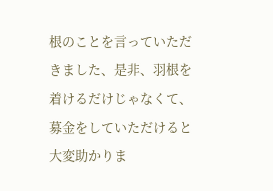根のことを言っていただきました、是非、羽根を着けるだけじゃなくて、募金をしていただけると大変助かりま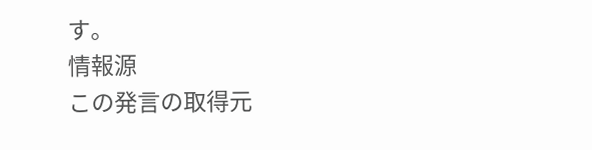す。
情報源
この発言の取得元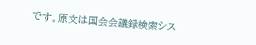です。原文は国会会議録検索シス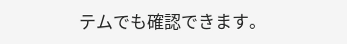テムでも確認できます。